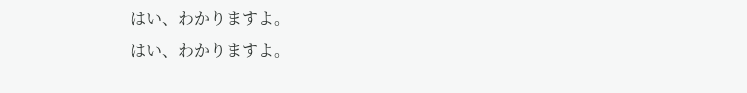はい、わかりますよ。
はい、わかりますよ。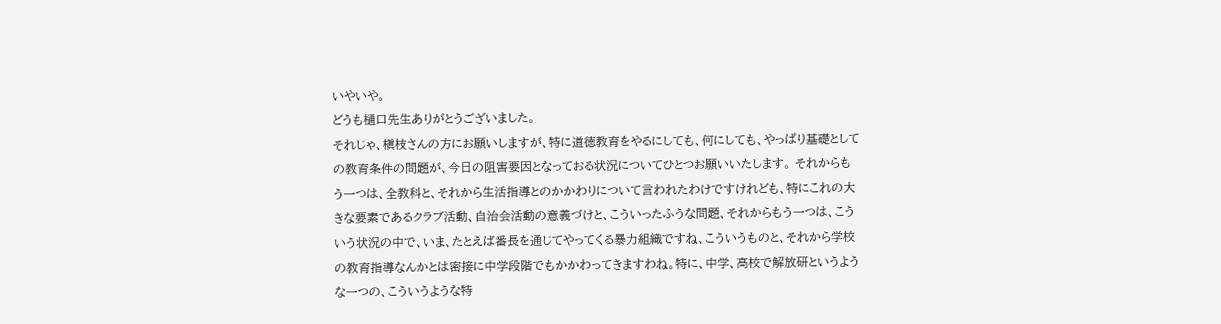いやいや。
どうも樋口先生ありがとうございました。
それじゃ、槇枝さんの方にお願いしますが、特に道徳教育をやるにしても、何にしても、やっぱり基礎としての教育条件の問題が、今日の阻害要因となっておる状況についてひとつお願いいたします。 それからもう一つは、全教科と、それから生活指導とのかかわりについて言われたわけですけれども、特にこれの大きな要素であるクラブ活動、自治会活動の意義づけと、こういったふうな問題、それからもう一つは、こういう状況の中で、いま、たとえば番長を通じてやってくる暴力組織ですね、こういうものと、それから学校の教育指導なんかとは密接に中学段階でもかかわってきますわね。特に、中学、高校で解放研というような一つの、こういうような特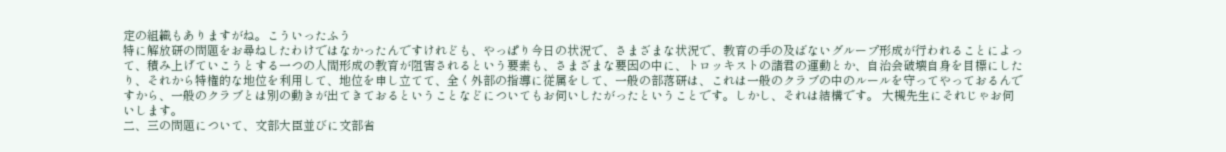定の組織もありますがね。こういったふう
特に解放研の問題をお尋ねしたわけではなかったんですけれども、やっぱり今日の状況で、さまざまな状況で、教育の手の及ばないグループ形成が行われることによって、積み上げていこうとする一つの人間形成の教育が阻害されるという要素も、さまざまな要因の中に、トロッキストの諸君の運動とか、自治会破壊自身を目標にしたり、それから特権的な地位を利用して、地位を申し立てて、全く外部の指導に従属をして、一般の部落研は、これは一般のクラブの中のルールを守ってやっておるんですから、一般のクラブとは別の動きが出てきておるということなどについてもお伺いしたがったということです。しかし、それは結構です。 大槻先生にそれじゃお伺いします。
二、三の問題について、文部大臣並びに文部省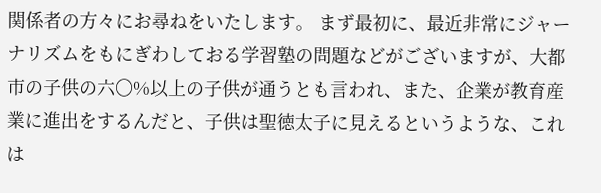関係者の方々にお尋ねをいたします。 まず最初に、最近非常にジャーナリズムをもにぎわしておる学習塾の問題などがございますが、大都市の子供の六〇%以上の子供が通うとも言われ、また、企業が教育産業に進出をするんだと、子供は聖徳太子に見えるというような、これは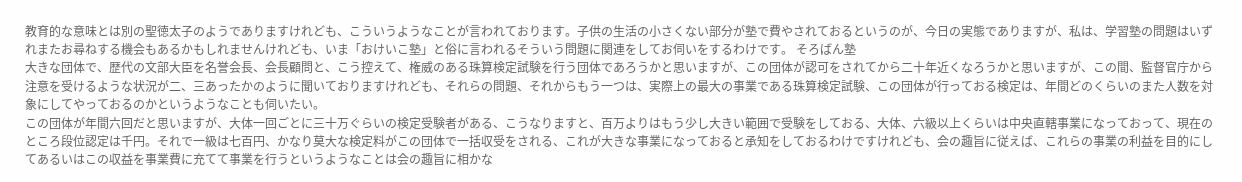教育的な意味とは別の聖徳太子のようでありますけれども、こういうようなことが言われております。子供の生活の小さくない部分が塾で費やされておるというのが、今日の実態でありますが、私は、学習塾の問題はいずれまたお尋ねする機会もあるかもしれませんけれども、いま「おけいこ塾」と俗に言われるそういう問題に関連をしてお伺いをするわけです。 そろばん塾
大きな団体で、歴代の文部大臣を名誉会長、会長顧問と、こう控えて、権威のある珠算検定試験を行う団体であろうかと思いますが、この団体が認可をされてから二十年近くなろうかと思いますが、この間、監督官庁から注意を受けるような状況が二、三あったかのように聞いておりますけれども、それらの問題、それからもう一つは、実際上の最大の事業である珠算検定試験、この団体が行っておる検定は、年間どのくらいのまた人数を対象にしてやっておるのかというようなことも伺いたい。
この団体が年間六回だと思いますが、大体一回ごとに三十万ぐらいの検定受験者がある、こうなりますと、百万よりはもう少し大きい範囲で受験をしておる、大体、六級以上くらいは中央直轄事業になっておって、現在のところ段位認定は千円。それで一級は七百円、かなり莫大な検定料がこの団体で一括収受をされる、これが大きな事業になっておると承知をしておるわけですけれども、会の趣旨に従えば、これらの事業の利益を目的にしてあるいはこの収益を事業費に充てて事業を行うというようなことは会の趣旨に相かな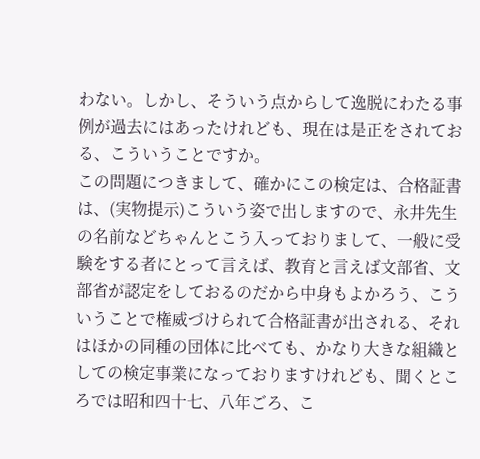わない。しかし、そういう点からして逸脱にわたる事例が過去にはあったけれども、現在は是正をされておる、こういうことですか。
この問題につきまして、確かにこの検定は、合格証書は、(実物提示)こういう姿で出しますので、永井先生の名前などちゃんとこう入っておりまして、一般に受験をする者にとって言えば、教育と言えば文部省、文部省が認定をしておるのだから中身もよかろう、こういうことで権威づけられて合格証書が出される、それはほかの同種の団体に比べても、かなり大きな組織としての検定事業になっておりますけれども、聞くところでは昭和四十七、八年ごろ、こ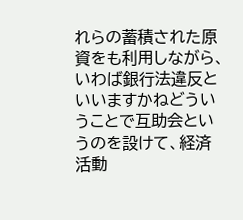れらの蓄積された原資をも利用しながら、いわば銀行法違反といいますかねどういうことで互助会というのを設けて、経済活動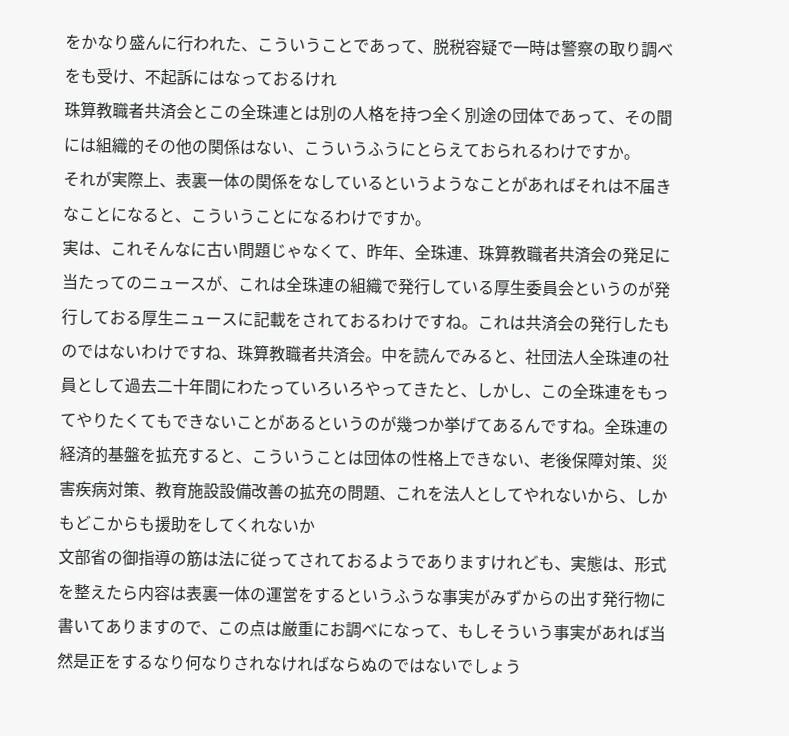をかなり盛んに行われた、こういうことであって、脱税容疑で一時は警察の取り調べをも受け、不起訴にはなっておるけれ
珠算教職者共済会とこの全珠連とは別の人格を持つ全く別途の団体であって、その間には組織的その他の関係はない、こういうふうにとらえておられるわけですか。
それが実際上、表裏一体の関係をなしているというようなことがあればそれは不届きなことになると、こういうことになるわけですか。
実は、これそんなに古い問題じゃなくて、昨年、全珠連、珠算教職者共済会の発足に当たってのニュースが、これは全珠連の組織で発行している厚生委員会というのが発行しておる厚生ニュースに記載をされておるわけですね。これは共済会の発行したものではないわけですね、珠算教職者共済会。中を読んでみると、社団法人全珠連の社員として過去二十年間にわたっていろいろやってきたと、しかし、この全珠連をもってやりたくてもできないことがあるというのが幾つか挙げてあるんですね。全珠連の経済的基盤を拡充すると、こういうことは団体の性格上できない、老後保障対策、災害疾病対策、教育施設設備改善の拡充の問題、これを法人としてやれないから、しかもどこからも援助をしてくれないか
文部省の御指導の筋は法に従ってされておるようでありますけれども、実態は、形式を整えたら内容は表裏一体の運営をするというふうな事実がみずからの出す発行物に書いてありますので、この点は厳重にお調べになって、もしそういう事実があれば当然是正をするなり何なりされなければならぬのではないでしょう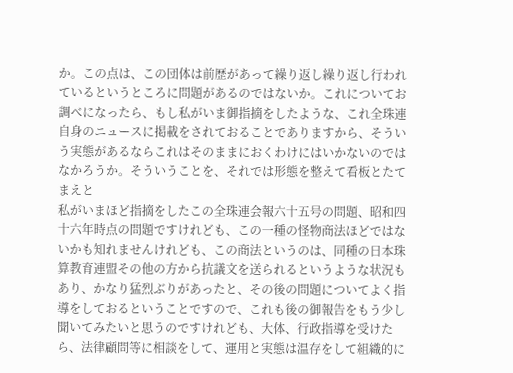か。この点は、この団体は前歴があって繰り返し繰り返し行われているというところに問題があるのではないか。これについてお調べになったら、もし私がいま御指摘をしたような、これ全珠連自身のニュースに掲載をされておることでありますから、そういう実態があるならこれはそのままにおくわけにはいかないのではなかろうか。そういうことを、それでは形態を整えて看板とたてまえと
私がいまほど指摘をしたこの全珠連会報六十五号の問題、昭和四十六年時点の問題ですけれども、この一種の怪物商法ほどではないかも知れませんけれども、この商法というのは、同種の日本珠算教育連盟その他の方から抗議文を送られるというような状況もあり、かなり猛烈ぶりがあったと、その後の問題についてよく指導をしておるということですので、これも後の御報告をもう少し聞いてみたいと思うのですけれども、大体、行政指導を受けたら、法律顧問等に相談をして、運用と実態は温存をして組織的に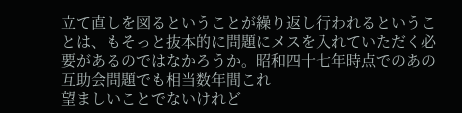立て直しを図るということが繰り返し行われるということは、もそっと抜本的に問題にメスを入れていただく必要があるのではなかろうか。昭和四十七年時点でのあの互助会問題でも相当数年間これ
望ましいことでないけれど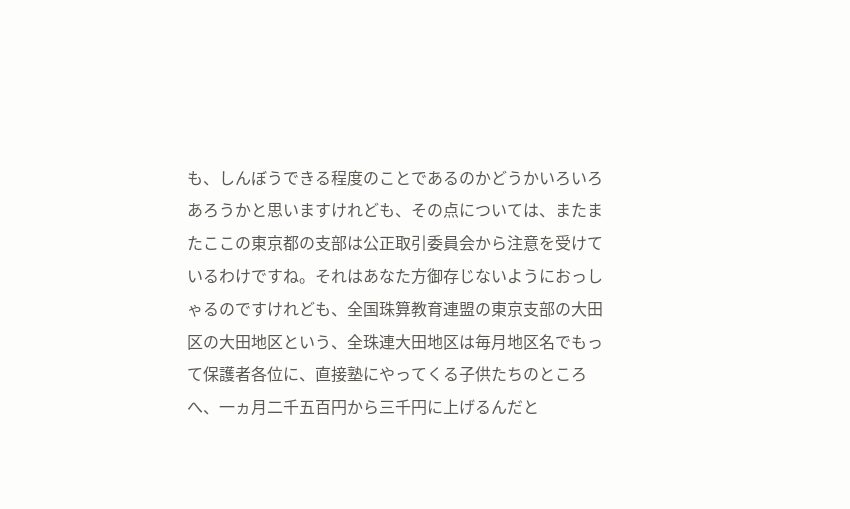も、しんぼうできる程度のことであるのかどうかいろいろあろうかと思いますけれども、その点については、またまたここの東京都の支部は公正取引委員会から注意を受けているわけですね。それはあなた方御存じないようにおっしゃるのですけれども、全国珠算教育連盟の東京支部の大田区の大田地区という、全珠連大田地区は毎月地区名でもって保護者各位に、直接塾にやってくる子供たちのところへ、一ヵ月二千五百円から三千円に上げるんだと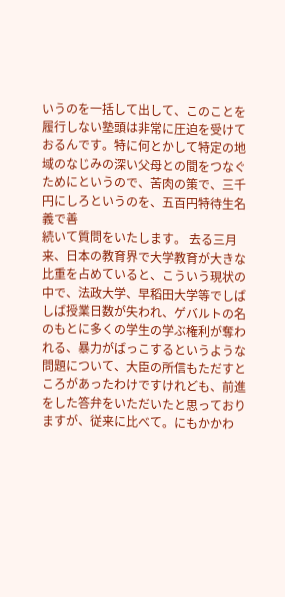いうのを一括して出して、このことを履行しない塾頭は非常に圧迫を受けておるんです。特に何とかして特定の地域のなじみの深い父母との間をつなぐためにというので、苦肉の策で、三千円にしろというのを、五百円特待生名義で善
続いて質問をいたします。 去る三月来、日本の教育界で大学教育が大きな比重を占めていると、こういう現状の中で、法政大学、早稻田大学等でしばしば授業日数が失われ、ゲバルトの名のもとに多くの学生の学ぶ権利が奪われる、暴力がばっこするというような問題について、大臣の所信もただすところがあったわけですけれども、前進をした答弁をいただいたと思っておりますが、従来に比べて。にもかかわ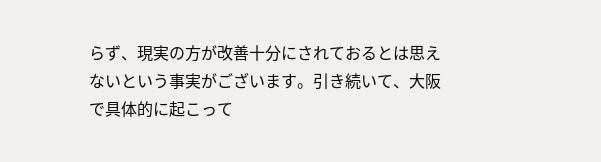らず、現実の方が改善十分にされておるとは思えないという事実がございます。引き続いて、大阪で具体的に起こって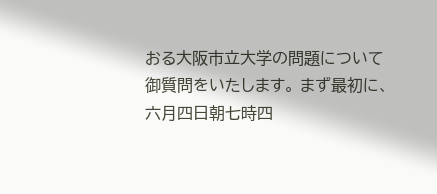おる大阪市立大学の問題について御質問をいたします。 まず最初に、六月四日朝七時四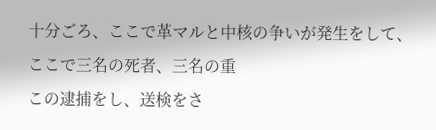十分ごろ、ここで革マルと中核の争いが発生をして、ここで三名の死者、三名の重
この逮捕をし、送検をさ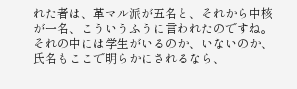れた者は、革マル派が五名と、それから中核が一名、こういうふうに言われたのですね。
それの中には学生がいるのか、いないのか、氏名もここで明らかにされるなら、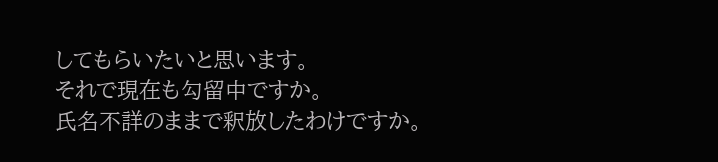してもらいたいと思います。
それで現在も勾留中ですか。
氏名不詳のままで釈放したわけですか。